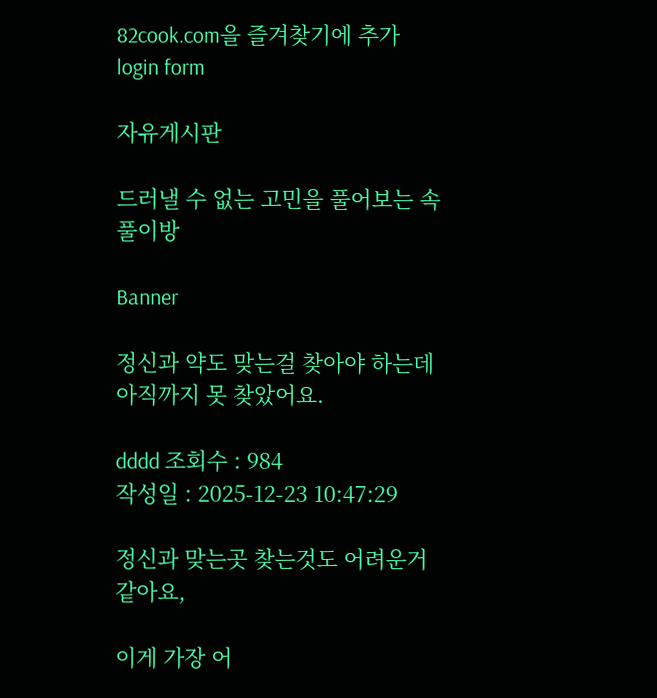82cook.com을 즐겨찾기에 추가
login form

자유게시판

드러낼 수 없는 고민을 풀어보는 속풀이방

Banner

정신과 약도 맞는걸 찾아야 하는데 아직까지 못 찾았어요.

dddd 조회수 : 984
작성일 : 2025-12-23 10:47:29

정신과 맞는곳 찾는것도 어려운거 같아요,

이게 가장 어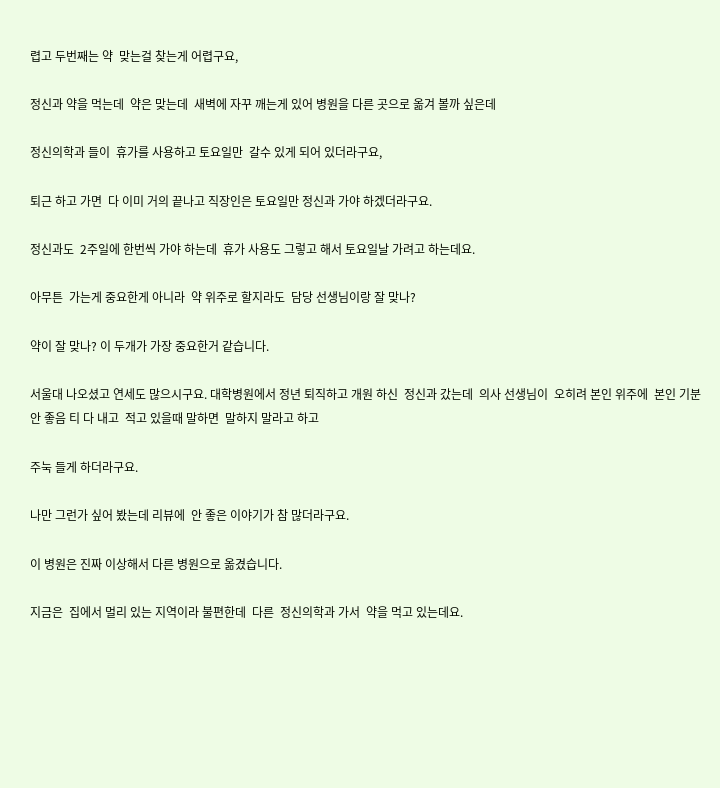렵고 두번째는 약  맞는걸 찾는게 어렵구요,

정신과 약을 먹는데  약은 맞는데  새벽에 자꾸 깨는게 있어 병원을 다른 곳으로 옮겨 볼까 싶은데

정신의학과 들이  휴가를 사용하고 토요일만  갈수 있게 되어 있더라구요,

퇴근 하고 가면  다 이미 거의 끝나고 직장인은 토요일만 정신과 가야 하겠더라구요.

정신과도  2주일에 한번씩 가야 하는데  휴가 사용도 그렇고 해서 토요일날 가려고 하는데요.

아무튼  가는게 중요한게 아니라  약 위주로 할지라도  담당 선생님이랑 잘 맞나?

약이 잘 맞나? 이 두개가 가장 중요한거 같습니다.

서울대 나오셨고 연세도 많으시구요. 대학병원에서 정년 퇴직하고 개원 하신  정신과 갔는데  의사 선생님이  오히려 본인 위주에  본인 기분 안 좋음 티 다 내고  적고 있을때 말하면  말하지 말라고 하고

주눅 들게 하더라구요.

나만 그런가 싶어 봤는데 리뷰에  안 좋은 이야기가 참 많더라구요.

이 병원은 진짜 이상해서 다른 병원으로 옮겼습니다.

지금은  집에서 멀리 있는 지역이라 불편한데  다른  정신의학과 가서  약을 먹고 있는데요.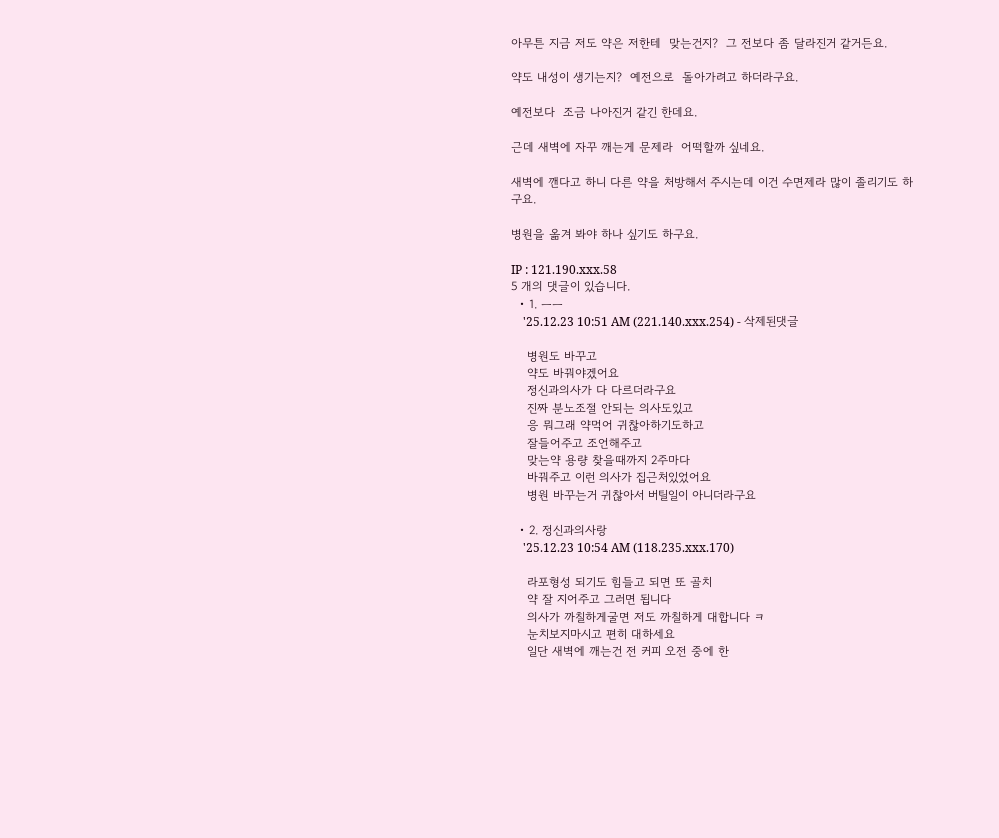아무튼 지금 저도 약은 저한테  맞는건지?  그 전보다 좀 달라진거 같거든요.

약도 내성이 생기는지?  예전으로  돌아가려고 하더라구요.

예전보다  조금 나아진거 같긴 한데요.

근데 새벽에 자꾸 깨는게 문제라  어떡할까 싶네요.

새벽에 깬다고 하니 다른 약을 처방해서 주시는데 이건 수면제라 많이 졸리기도 하구요.

병원을 옮겨 봐야 하나 싶기도 하구요.

IP : 121.190.xxx.58
5 개의 댓글이 있습니다.
  • 1. ㅡㅡ
    '25.12.23 10:51 AM (221.140.xxx.254) - 삭제된댓글

    병원도 바꾸고
    약도 바꿔야겠어요
    정신과의사가 다 다르더라구요
    진짜 분노조절 안되는 의사도있고
    응 뭐그래 약먹어 귀찮아하기도하고
    잘들어주고 조언해주고
    맞는약 용량 찾을때까지 2주마다
    바꿔주고 이런 의사가 집근처있었어요
    병원 바꾸는거 귀찮아서 버틸일이 아니더라구요

  • 2. 정신과의사랑
    '25.12.23 10:54 AM (118.235.xxx.170)

    라포형성 되기도 힘들고 되면 또 골치
    약 잘 지어주고 그러면 됩니다
    의사가 까칠하게굴면 저도 까칠하게 대합니다 ㅋ
    눈치보지마시고 편히 대하세요
    일단 새벽에 깨는건 전 커피 오전 중에 한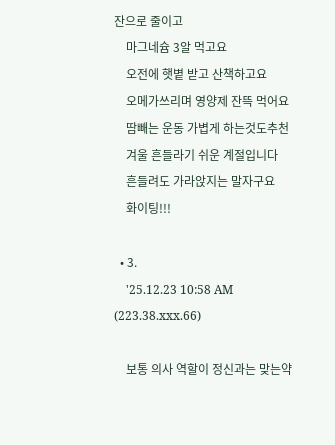잔으로 줄이고
    마그네슘 3알 먹고요
    오전에 햇볕 받고 산책하고요
    오메가쓰리며 영양제 잔뜩 먹어요
    땀빼는 운동 가볍게 하는것도추천
    겨울 흔들라기 쉬운 계절입니다
    흔들려도 가라앉지는 말자구요
    화이팅!!!

  • 3.
    '25.12.23 10:58 AM (223.38.xxx.66)

    보통 의사 역할이 정신과는 맞는약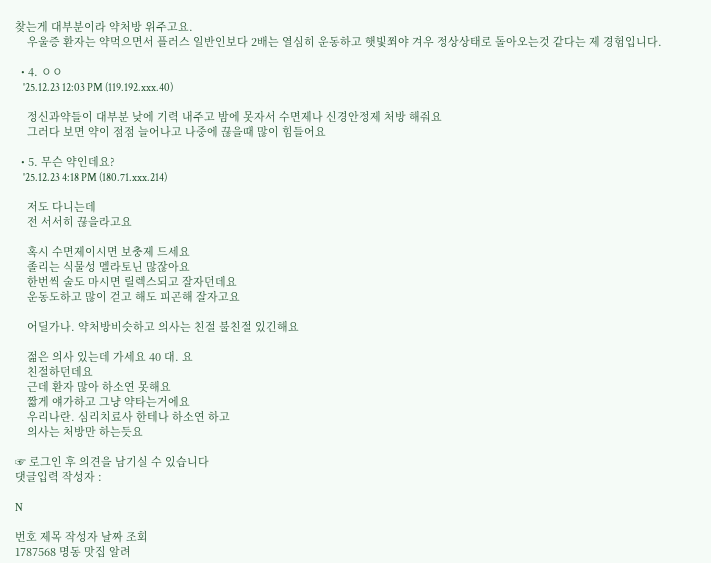찾는게 대부분이라 약처방 위주고요.
    우울증 환자는 약먹으면서 플러스 일반인보다 2배는 열심히 운동하고 햇빛쬐야 겨우 정상상태로 돌아오는것 같다는 제 경험입니다.

  • 4. ㅇㅇ
    '25.12.23 12:03 PM (119.192.xxx.40)

    정신과약들이 대부분 낮에 기력 내주고 밤에 못자서 수면제나 신경안정제 처방 해줘요
    그러다 보면 약이 점점 늘어나고 나중에 끊을때 많이 힘들어요

  • 5. 무슨 약인데요?
    '25.12.23 4:18 PM (180.71.xxx.214)

    저도 다니는데
    전 서서히 끊을라고요

    혹시 수면제이시면 보충제 드세요
    졸리는 식물성 멜라토닌 많잖아요
    한번씩 술도 마시면 릴렉스되고 잘자던데요
    운동도하고 많이 걷고 해도 피곤해 잘자고요

    어딜가나. 약처방비슷하고 의사는 친절 불친절 있긴해요

    젊은 의사 있는데 가세요 40 대. 요
    친절하던데요
    근데 환자 많아 하소연 못해요
    짧게 얘가하고 그냥 약타는거에요
    우리나란. 심리치료사 한테나 하소연 하고
    의사는 처방만 하는듯요

☞ 로그인 후 의견을 남기실 수 있습니다
댓글입력 작성자 :

N

번호 제목 작성자 날짜 조회
1787568 명동 맛집 알려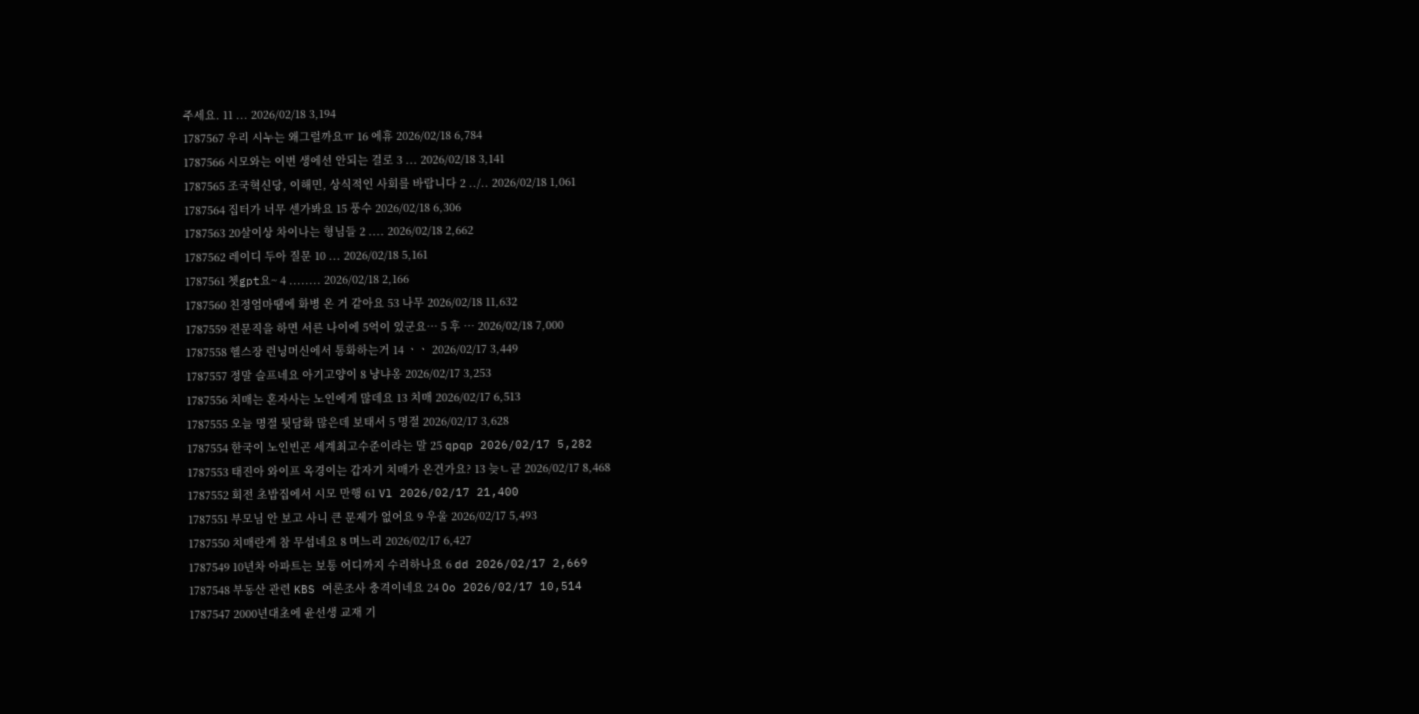주세요. 11 ... 2026/02/18 3,194
1787567 우리 시누는 왜그럴까요ㅠ 16 에휴 2026/02/18 6,784
1787566 시모와는 이번 생에선 안되는 걸로 3 ... 2026/02/18 3,141
1787565 조국혁신당, 이해민, 상식적인 사회를 바랍니다 2 ../.. 2026/02/18 1,061
1787564 집터가 너무 센가봐요 15 풍수 2026/02/18 6,306
1787563 20살이상 차이나는 형님들 2 .... 2026/02/18 2,662
1787562 레이디 두아 질문 10 ... 2026/02/18 5,161
1787561 쳇gpt요~ 4 ........ 2026/02/18 2,166
1787560 친정엄마땜에 화병 온 거 같아요 53 나무 2026/02/18 11,632
1787559 전문직을 하면 서른 나이에 5억이 있군요… 5 후 … 2026/02/18 7,000
1787558 헬스장 런닝머신에서 통화하는거 14 ㆍㆍ 2026/02/17 3,449
1787557 정말 슬프네요 아기고양이 8 냥냐옹 2026/02/17 3,253
1787556 치매는 혼자사는 노인에게 많데요 13 치매 2026/02/17 6,513
1787555 오늘 명절 뒷담화 많은데 보태서 5 명절 2026/02/17 3,628
1787554 한국이 노인빈곤 세계최고수준이라는 말 25 qpqp 2026/02/17 5,282
1787553 태진아 와이프 옥경이는 갑자기 치매가 온건가요? 13 늦ㄴ귿 2026/02/17 8,468
1787552 회전 초밥집에서 시모 만행 61 Vl 2026/02/17 21,400
1787551 부모님 안 보고 사니 큰 문제가 없어요 9 우울 2026/02/17 5,493
1787550 치매란게 참 무섭네요 8 며느리 2026/02/17 6,427
1787549 10년차 아파트는 보통 어디까지 수리하나요 6 dd 2026/02/17 2,669
1787548 부동산 관련 KBS 여론조사 충격이네요 24 Oo 2026/02/17 10,514
1787547 2000년대초에 윤선생 교재 기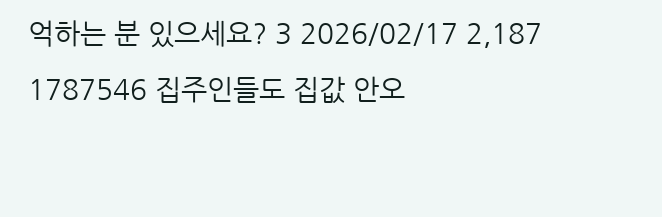억하는 분 있으세요? 3 2026/02/17 2,187
1787546 집주인들도 집값 안오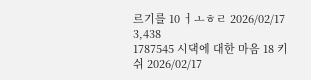르기를 10 ㅓㅗㅎㄹ 2026/02/17 3,438
1787545 시댁에 대한 마음 18 키쉬 2026/02/17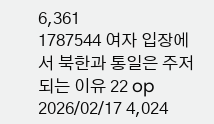6,361
1787544 여자 입장에서 북한과 통일은 주저되는 이유 22 op 2026/02/17 4,024